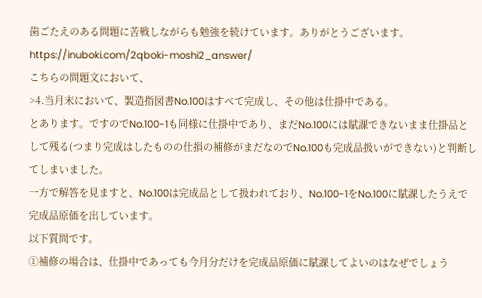歯ごたえのある問題に苦戦しながらも勉強を続けています。ありがとうございます。
https://inuboki.com/2qboki-moshi2_answer/
こちらの問題文において、
>4.当月末において、製造指図書No.100はすべて完成し、その他は仕掛中である。
とあります。ですのでNo.100-1も同様に仕掛中であり、まだNo.100には賦課できないまま仕掛品として残る(つまり完成はしたものの仕損の補修がまだなのでNo.100も完成品扱いができない)と判断してしまいました。
一方で解答を見ますと、No.100は完成品として扱われており、No.100-1をNo.100に賦課したうえで完成品原価を出しています。
以下質問です。
①補修の場合は、仕掛中であっても今月分だけを完成品原価に賦課してよいのはなぜでしょう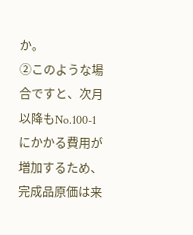か。
②このような場合ですと、次月以降もNo.100-1にかかる費用が増加するため、完成品原価は来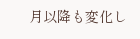月以降も変化し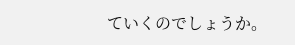ていくのでしょうか。